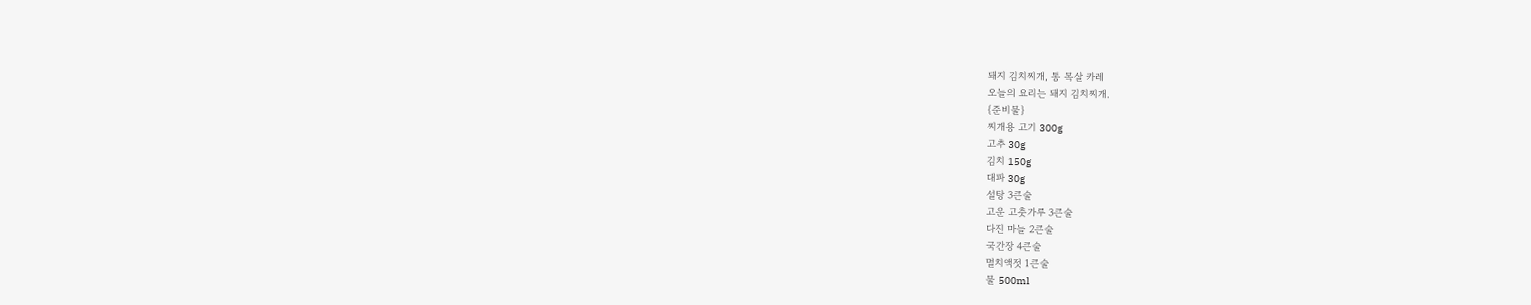돼지 김치찌개, 통 목살 카레
오늘의 요리는 돼지 김치찌개.
{준비물}
찌개용 고기 300g
고추 30g
김치 150g
대파 30g
설탕 3큰술
고운 고춧가루 3큰술
다진 마늘 2큰술
국간장 4큰술
멸치액젓 1큰술
물 500ml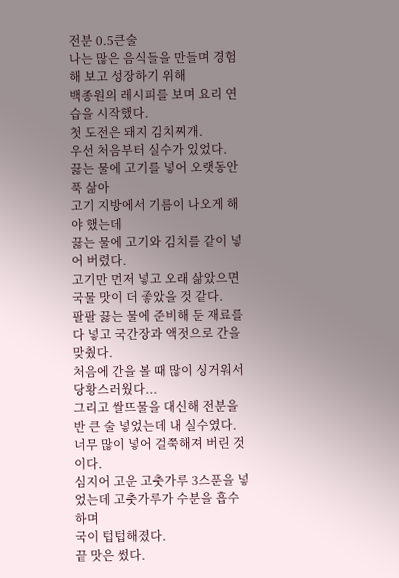전분 0.5큰술
나는 많은 음식들을 만들며 경험해 보고 성장하기 위해
백종원의 레시피를 보며 요리 연습을 시작했다.
첫 도전은 돼지 김치찌개.
우선 처음부터 실수가 있었다.
끓는 물에 고기를 넣어 오랫동안 푹 삶아
고기 지방에서 기름이 나오게 해야 했는데
끓는 물에 고기와 김치를 같이 넣어 버렸다.
고기만 먼저 넣고 오래 삶았으면 국물 맛이 더 좋았을 것 같다.
팔팔 끓는 물에 준비해 둔 재료를 다 넣고 국간장과 액젓으로 간을 맞췄다.
처음에 간을 볼 때 많이 싱거워서 당황스러웠다...
그리고 쌀뜨물을 대신해 전분을 반 큰 술 넣었는데 내 실수였다.
너무 많이 넣어 걸쭉해져 버린 것이다.
심지어 고운 고춧가루 3스푼을 넣었는데 고춧가루가 수분을 흡수하며
국이 텁텁해졌다.
끝 맛은 썼다.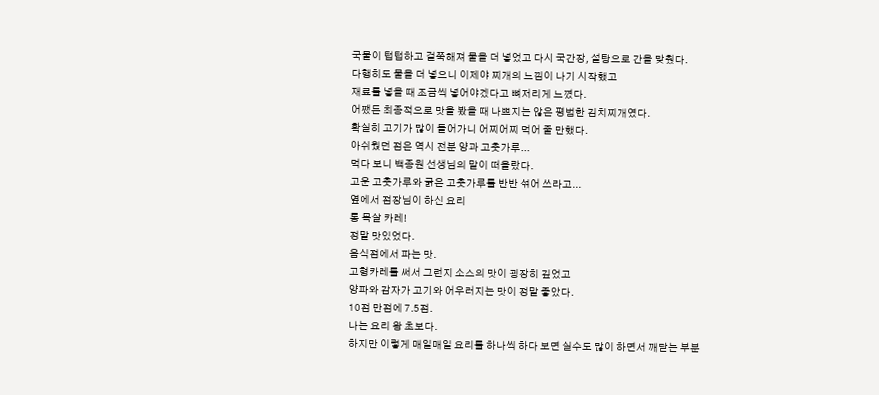국물이 텁텁하고 걸쭉해져 물을 더 넣었고 다시 국간장, 설탕으로 간을 맞췄다.
다행히도 물을 더 넣으니 이제야 찌개의 느낌이 나기 시작했고
재료를 넣을 때 조금씩 넣어야겠다고 뼈저리게 느꼈다.
어쨌든 최종적으로 맛을 봤을 때 나쁘지는 않은 평범한 김치찌개였다.
확실히 고기가 많이 들어가니 어찌어찌 먹어 줄 만했다.
아쉬웠던 점은 역시 전분 양과 고춧가루...
먹다 보니 백종원 선생님의 말이 떠올랐다.
고운 고춧가루와 굵은 고춧가루를 반반 섞어 쓰라고...
옆에서 점장님이 하신 요리
통 목살 카레!
정말 맛있었다.
음식점에서 파는 맛.
고형카레를 써서 그런지 소스의 맛이 굉장히 깊었고
양파와 감자가 고기와 어우러지는 맛이 정말 좋았다.
10점 만점에 7.5점.
나는 요리 왕 초보다.
하지만 이렇게 매일매일 요리를 하나씩 하다 보면 실수도 많이 하면서 깨닫는 부분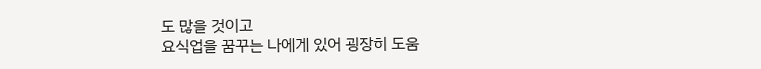도 많을 것이고
요식업을 꿈꾸는 나에게 있어 굉장히 도움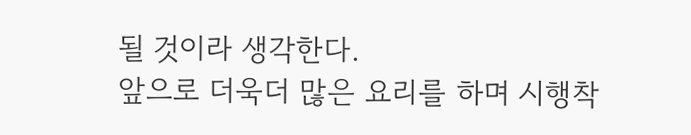될 것이라 생각한다.
앞으로 더욱더 많은 요리를 하며 시행착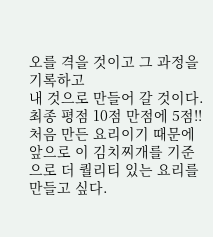오를 격을 것이고 그 과정을 기록하고
내 것으로 만들어 갈 것이다.
최종 평점 10점 만점에 5점!!
처음 만든 요리이기 때문에 앞으로 이 김치찌개를 기준으로 더 퀄리티 있는 요리를 만들고 싶다.